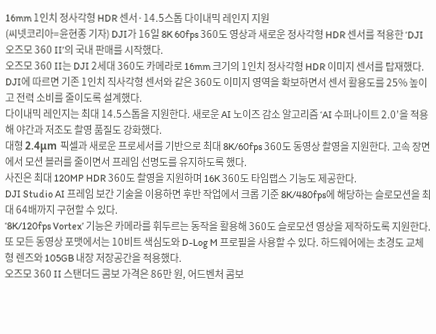16mm 1인치 정사각형 HDR 센서·14.5스톱 다이내믹 레인지 지원
(씨넷코리아=윤현종 기자) DJI가 16일 8K 60fps 360도 영상과 새로운 정사각형 HDR 센서를 적용한 ‘DJI 오즈모 360 II’의 국내 판매를 시작했다.
오즈모 360 II는 DJI 2세대 360도 카메라로 16mm 크기의 1인치 정사각형 HDR 이미지 센서를 탑재했다. DJI에 따르면 기존 1인치 직사각형 센서와 같은 360도 이미지 영역을 확보하면서 센서 활용도를 25% 높이고 전력 소비를 줄이도록 설계했다.
다이내믹 레인지는 최대 14.5스톱을 지원한다. 새로운 AI 노이즈 감소 알고리즘 ‘AI 수퍼나이트 2.0’을 적용해 야간과 저조도 촬영 품질도 강화했다.
대형 2.4μm 픽셀과 새로운 프로세서를 기반으로 최대 8K/60fps 360도 동영상 촬영을 지원한다. 고속 장면에서 모션 블러를 줄이면서 프레임 선명도를 유지하도록 했다.
사진은 최대 120MP HDR 360도 촬영을 지원하며 16K 360도 타임랩스 기능도 제공한다.
DJI Studio AI 프레임 보간 기술을 이용하면 후반 작업에서 크롭 기준 8K/480fps에 해당하는 슬로모션을 최대 64배까지 구현할 수 있다.
‘8K/120fps Vortex’ 기능은 카메라를 휘두르는 동작을 활용해 360도 슬로모션 영상을 제작하도록 지원한다. 또 모든 동영상 포맷에서는 10비트 색심도와 D-Log M 프로필을 사용할 수 있다. 하드웨어에는 초경도 교체형 렌즈와 105GB 내장 저장공간을 적용했다.
오즈모 360 II 스탠더드 콤보 가격은 86만 원, 어드벤처 콤보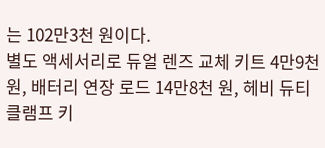는 102만3천 원이다.
별도 액세서리로 듀얼 렌즈 교체 키트 4만9천 원, 배터리 연장 로드 14만8천 원, 헤비 듀티 클램프 키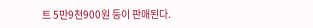트 5만9천900원 등이 판매된다.